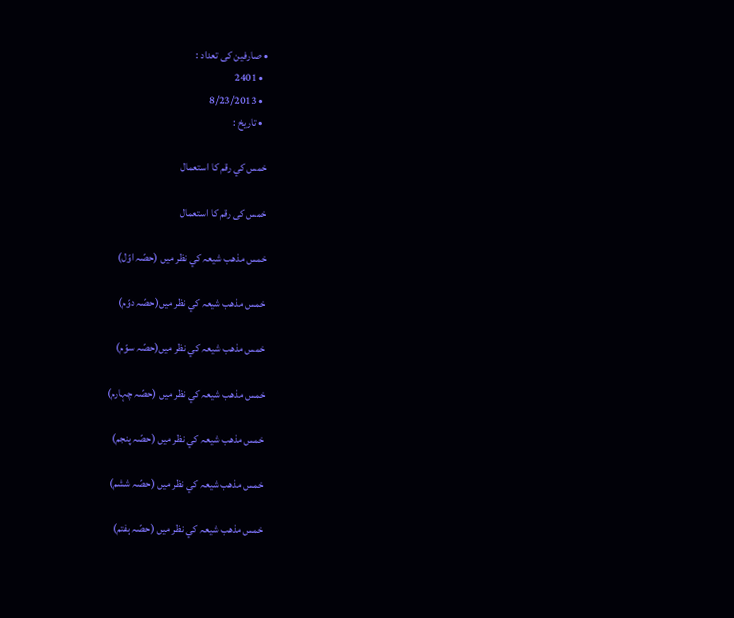• صارفین کی تعداد :
  • 2401
  • 8/23/2013
  • تاريخ :

خمس کي رقم کا استعمال

خمس کی رقم کا استعمال

خمس مذھب شيعہ کي نظر ميں (حصّہ اوّل)

خمس مذھب شيعہ کي نظر ميں(حصّہ دوّم)

خمس مذھب شيعہ کي نظر ميں(حصّہ سوّم)

خمس مذھب شيعہ کي نظر ميں (حصّہ چہارم)

خمس مذھب شيعہ کي نظر ميں (حصّہ پنجم)

خمس مذھب شيعہ کي نظر ميں (حصّہ ششم)

خمس مذھب شيعہ کي نظر ميں (حصّہ ہفتم)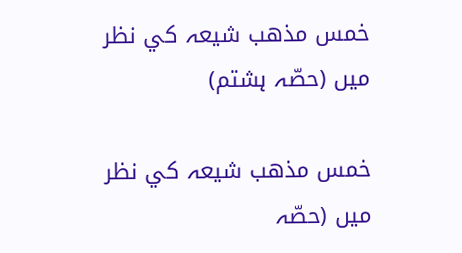خمس مذھب شيعہ کي نظر ميں (حصّہ ہشتم)

خمس مذھب شيعہ کي نظر ميں (حصّہ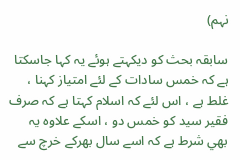نہم)

سابقہ بحث کو ديکہتے ہوئے يہ کہا جاسکتا ہے کہ خمس سادات کے لئے امتياز کہنا ، غلط ہے ، اس لئے کہ اسلام کہتا ہے کہ صرف فقير سيد کو خمس دو ، اسکے علاوہ يہ بھي شرط ہے کہ اسے سال بھرکے خرچ سے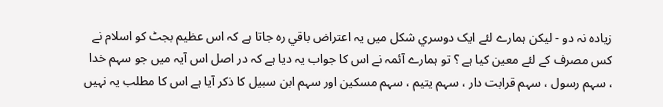زيادہ نہ دو - ليکن ہمارے لئے ايک دوسري شکل ميں يہ اعتراض باقي رہ جاتا ہے کہ اس عظيم بجٹ کو اسلام نے کس مصرف کے لئے معين کيا ہے ؟ تو ہمارے آئمہ نے اس کا جواب يہ ديا ہے کہ در اصل اس آيہ ميں جو سہم خدا ، سہم رسول ، سہم قرابت دار ، سہم يتيم ، سہم مسکين اور سہم ابن سبيل کا ذکر آيا ہے اس کا مطلب يہ نہيں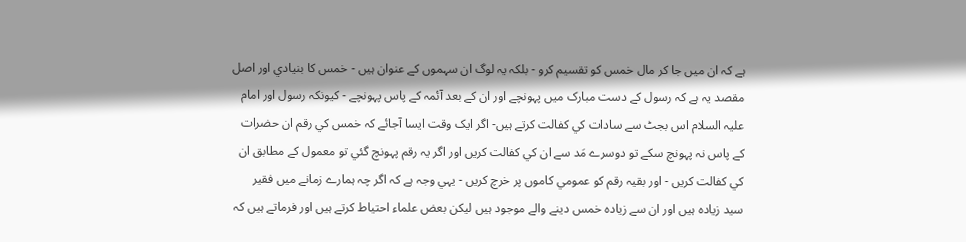ہے کہ ان ميں جا کر مال خمس کو تقسيم کرو - بلکہ يہ لوگ ان سہموں کے عنوان ہيں - خمس کا بنيادي اور اصل مقصد يہ ہے کہ رسول کے دست مبارک ميں پہونچے اور ان کے بعد آئمہ کے پاس پہونچے - کيونکہ رسول اور امام عليہ السلام اس بجٹ سے سادات کي کفالت کرتے ہيں- اگر ايک وقت ايسا آجائے کہ خمس کي رقم ان حضرات کے پاس نہ پہونچ سکے تو دوسرے مَد سے ان کي کفالت کريں اور اگر يہ رقم پہونچ گئي تو معمول کے مطابق ان کي کفالت کريں - اور بقيہ رقم کو عمومي کاموں پر خرچ کريں - يہي وجہ ہے کہ اگر چہ ہمارے زمانے ميں فقير سيد زيادہ ہيں اور ان سے زيادہ خمس دينے والے موجود ہيں ليکن بعض علماء احتياط کرتے ہيں اور فرماتے ہيں کہ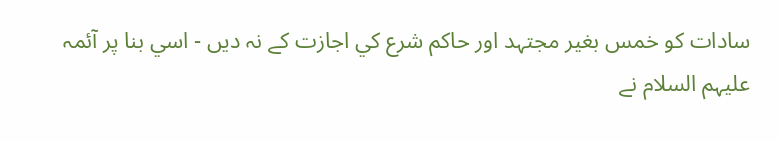سادات کو خمس بغير مجتہد اور حاکم شرع کي اجازت کے نہ ديں - اسي بنا پر آئمہ عليہم السلام نے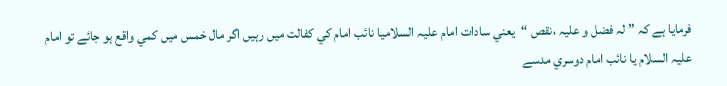فرمايا ہے کہ ” لہ فضل و عليہ ،نقص “يعني سادات امام عليہ السلاميا نائب امام کي کفالت ميں رہيں اگر مال خمس ميں کمي واقع ہو جائے تو امام عليہ السلام يا نائب امام دوسري مدسے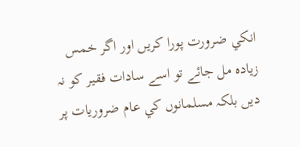انکي ضرورت پورا کريں اور اگر خمس زيادہ مل جائے تو اسے سادات فقير کو نہ ديں بلکہ مسلمانوں کي عام ضروريات پر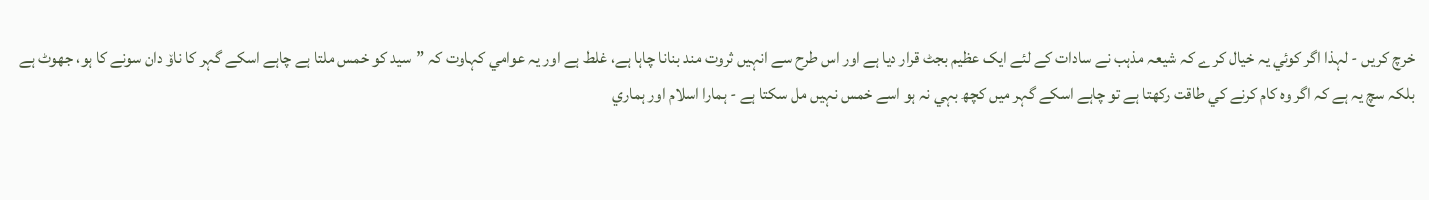خرچ کريں - لہذا اگر کوئي يہ خيال کر ے کہ شيعہ مذہب نے سادات کے لئے ايک عظيم بجٹ قرار ديا ہے اور اس طرح سے انہيں ثروت مند بنانا چاہا ہے، غلط ہے اور يہ عوامي کہاوت کہ ”سيد کو خمس ملتا ہے چاہے اسکے گہر کا ناۆ دان سونے کا ہو، جھوٹ ہے بلکہ سچ يہ ہے کہ اگر وہ کام کرنے کي طاقت رکھتا ہے تو چاہے اسکے گہر ميں کچھ بہي نہ ہو اسے خمس نہيں مل سکتا ہے - ہمارا اسلام اور ہماري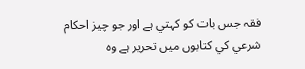فقہ جس بات کو کہتي ہے اور جو چيز احکام شرعي کي کتابوں ميں تحرير ہے وہ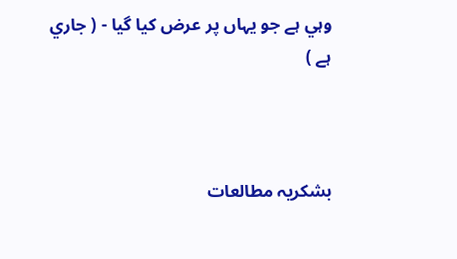وہي ہے جو يہاں پر عرض کيا گيا - ( جاري ہے )



بشکريہ مطالعات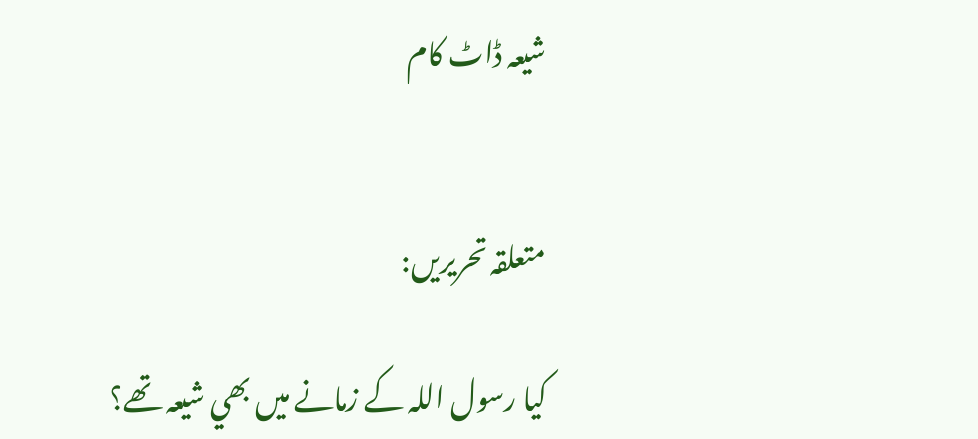شيعہ ڈاٹ کام


متعلقہ تحریریں:

کيا رسول اللہ کے زمانے ميں بھي شيعہ تھے؟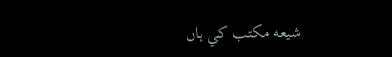شيعه مکتب کي ہاں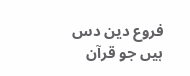فروع دين دس ہيں جو قرآن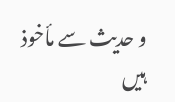و حديث سے مأخوذ ہيں